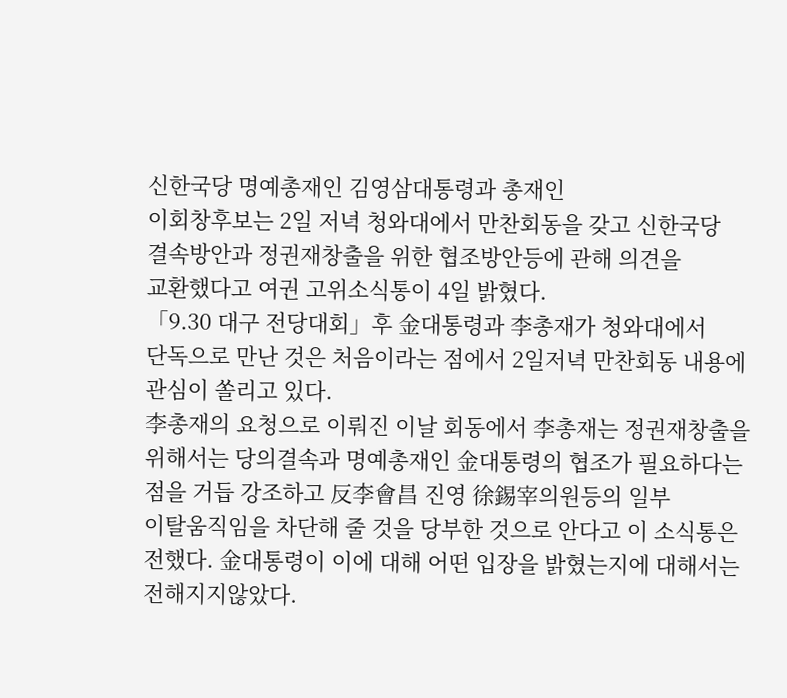신한국당 명예총재인 김영삼대통령과 총재인
이회창후보는 2일 저녁 청와대에서 만찬회동을 갖고 신한국당
결속방안과 정권재창출을 위한 협조방안등에 관해 의견을
교환했다고 여권 고위소식통이 4일 밝혔다.
「9.30 대구 전당대회」후 金대통령과 李총재가 청와대에서
단독으로 만난 것은 처음이라는 점에서 2일저녁 만찬회동 내용에
관심이 쏠리고 있다.
李총재의 요청으로 이뤄진 이날 회동에서 李총재는 정권재창출을
위해서는 당의결속과 명예총재인 金대통령의 협조가 필요하다는
점을 거듭 강조하고 反李會昌 진영 徐錫宰의원등의 일부
이탈움직임을 차단해 줄 것을 당부한 것으로 안다고 이 소식통은
전했다. 金대통령이 이에 대해 어떤 입장을 밝혔는지에 대해서는
전해지지않았다.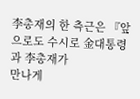李총재의 한 측근은 『앞으로도 수시로 金대통령과 李총재가
만나게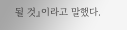될 것』이라고 말했다.